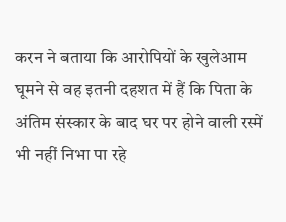करन ने बताया कि आरोपियों के खुलेआम घूमने से वह इतनी दहशत में हैं कि पिता के अंतिम संस्कार के बाद घर पर होने वाली रस्में भी नहीं निभा पा रहे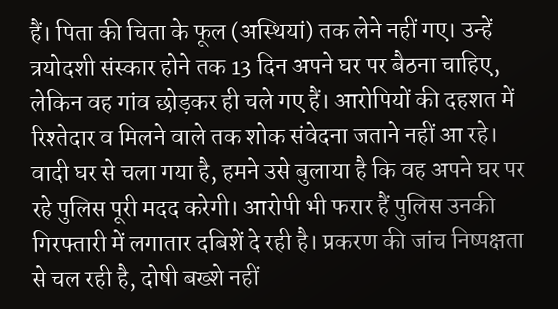हैं। पिता की चिता के फूल (अस्थियां) तक लेने नहीं गए। उन्हें त्रयोदशी संस्कार होने तक 13 दिन अपने घर पर बैठना चाहिए, लेकिन वह गांव छोड़कर ही चले गए हैं। आरोपियों की दहशत में रिश्तेदार व मिलने वाले तक शोक संवेदना जताने नहीं आ रहे।
वादी घर से चला गया है, हमने उसे बुलाया है कि वह अपने घर पर रहे पुलिस पूरी मदद करेगी। आरोपी भी फरार हैं पुलिस उनकी गिरफ्तारी में लगातार दबिशें दे रही है। प्रकरण की जांच निष्पक्षता से चल रही है, दोषी बख्शे नहीं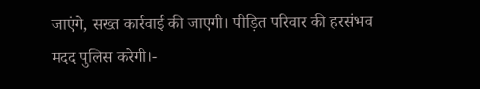जाएंगे, सख्त कार्रवाई की जाएगी। पीड़ित परिवार की हरसंभव मदद पुलिस करेगी।-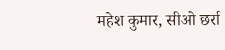महेश कुमार, सीओ छर्रा